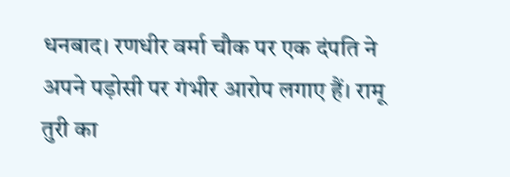धनबाद। रणधीर वर्मा चौक पर एक दंपति ने अपने पड़ोसी पर गंभीर आरोप लगाए हैं। रामू तुरी का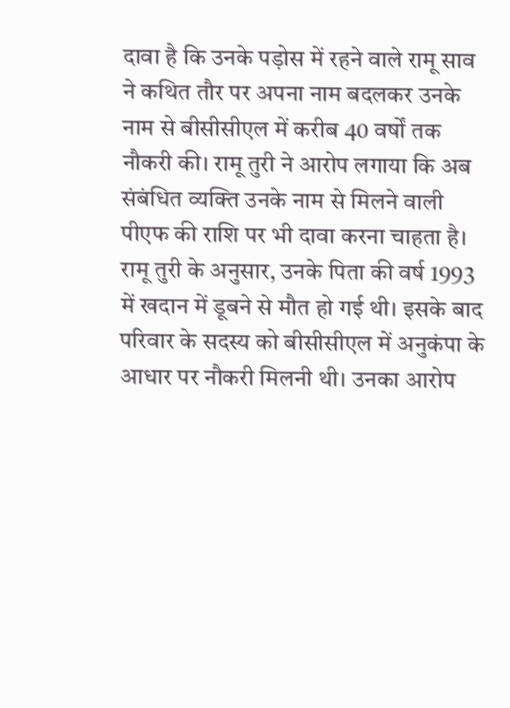दावा है कि उनके पड़ोस में रहने वाले रामू साव ने कथित तौर पर अपना नाम बदलकर उनके नाम से बीसीसीएल में करीब 40 वर्षों तक नौकरी की। रामू तुरी ने आरोप लगाया कि अब संबंधित व्यक्ति उनके नाम से मिलने वाली पीएफ की राशि पर भी दावा करना चाहता है।
रामू तुरी के अनुसार, उनके पिता की वर्ष 1993 में खदान में डूबने से मौत हो गई थी। इसके बाद परिवार के सदस्य को बीसीसीएल में अनुकंपा के आधार पर नौकरी मिलनी थी। उनका आरोप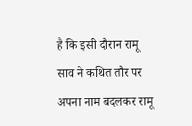है कि इसी दौरान रामू साव ने कथित तौर पर अपना नाम बदलकर रामू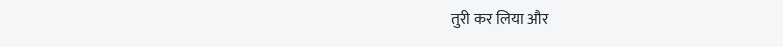तुरी कर लिया और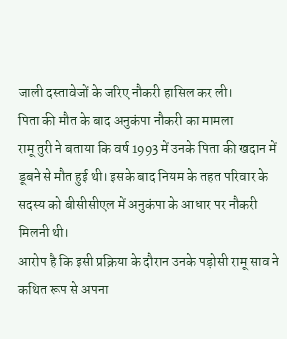जाली दस्तावेजों के जरिए नौकरी हासिल कर ली।
पिता की मौत के बाद अनुकंपा नौकरी का मामला
रामू तुरी ने बताया कि वर्ष 1993 में उनके पिता की खदान में डूबने से मौत हुई थी। इसके बाद नियम के तहत परिवार के सदस्य को बीसीसीएल में अनुकंपा के आधार पर नौकरी मिलनी थी।
आरोप है कि इसी प्रक्रिया के दौरान उनके पड़ोसी रामू साव ने कथित रूप से अपना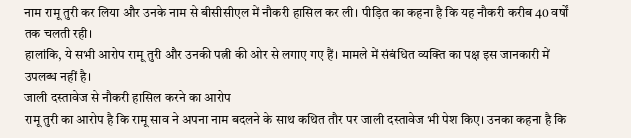नाम रामू तुरी कर लिया और उनके नाम से बीसीसीएल में नौकरी हासिल कर ली। पीड़ित का कहना है कि यह नौकरी करीब 40 वर्षों तक चलती रही।
हालांकि, ये सभी आरोप रामू तुरी और उनकी पत्नी की ओर से लगाए गए हैं। मामले में संबंधित व्यक्ति का पक्ष इस जानकारी में उपलब्ध नहीं है।
जाली दस्तावेज से नौकरी हासिल करने का आरोप
रामू तुरी का आरोप है कि रामू साव ने अपना नाम बदलने के साथ कथित तौर पर जाली दस्तावेज भी पेश किए। उनका कहना है कि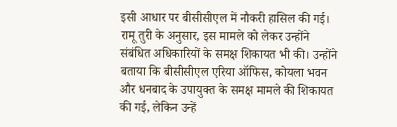इसी आधार पर बीसीसीएल में नौकरी हासिल की गई।
रामू तुरी के अनुसार, इस मामले को लेकर उन्होंने संबंधित अधिकारियों के समक्ष शिकायत भी की। उन्होंने बताया कि बीसीसीएल एरिया ऑफिस, कोयला भवन और धनबाद के उपायुक्त के समक्ष मामले की शिकायत की गई, लेकिन उन्हें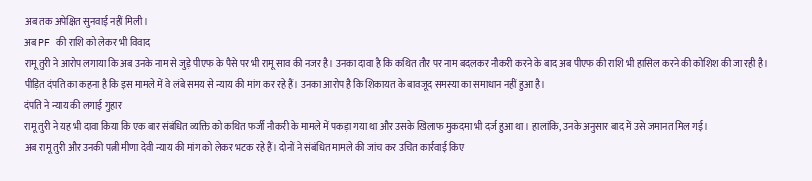अब तक अपेक्षित सुनवाई नहीं मिली।
अब PF की राशि को लेकर भी विवाद
रामू तुरी ने आरोप लगाया कि अब उनके नाम से जुड़े पीएफ के पैसे पर भी रामू साव की नजर है। उनका दावा है कि कथित तौर पर नाम बदलकर नौकरी करने के बाद अब पीएफ की राशि भी हासिल करने की कोशिश की जा रही है।
पीड़ित दंपति का कहना है कि इस मामले में वे लंबे समय से न्याय की मांग कर रहे हैं। उनका आरोप है कि शिकायत के बावजूद समस्या का समाधान नहीं हुआ है।
दंपति ने न्याय की लगाई गुहार
रामू तुरी ने यह भी दावा किया कि एक बार संबंधित व्यक्ति को कथित फर्जी नौकरी के मामले में पकड़ा गया था और उसके खिलाफ मुकदमा भी दर्ज हुआ था। हालांकि, उनके अनुसार बाद में उसे जमानत मिल गई।
अब रामू तुरी और उनकी पत्नी मीणा देवी न्याय की मांग को लेकर भटक रहे हैं। दोनों ने संबंधित मामले की जांच कर उचित कार्रवाई किए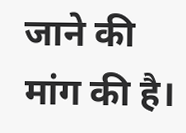जाने की मांग की है।